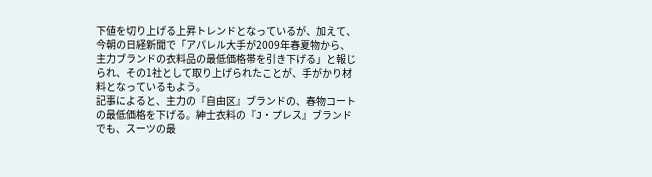下値を切り上げる上昇トレンドとなっているが、加えて、今朝の日経新聞で「アパレル大手が2009年春夏物から、主力ブランドの衣料品の最低価格帯を引き下げる」と報じられ、その1社として取り上げられたことが、手がかり材料となっているもよう。
記事によると、主力の『自由区』ブランドの、春物コートの最低価格を下げる。紳士衣料の『J・プレス』ブランドでも、スーツの最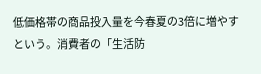低価格帯の商品投入量を今春夏の3倍に増やすという。消費者の「生活防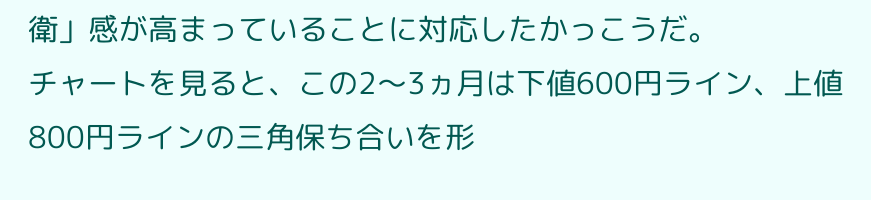衛」感が高まっていることに対応したかっこうだ。
チャートを見ると、この2〜3ヵ月は下値600円ライン、上値800円ラインの三角保ち合いを形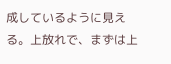成しているように見える。上放れで、まずは上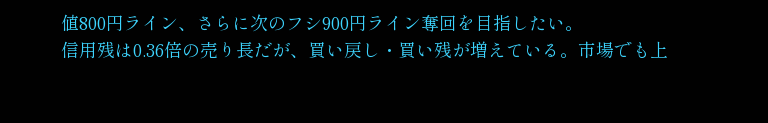値800円ライン、さらに次のフシ900円ライン奪回を目指したい。
信用残は0.36倍の売り長だが、買い戻し・買い残が増えている。市場でも上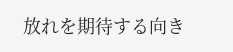放れを期待する向き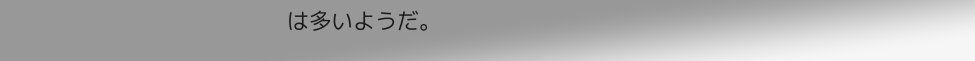は多いようだ。